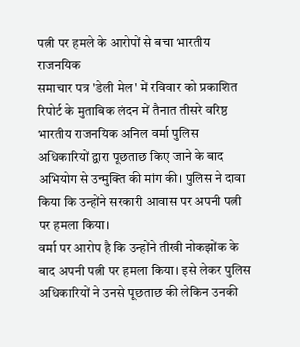पत्नी पर हमले के आरोपों से बचा भारतीय राजनयिक
समाचार पत्र 'डेली मेल' में रविवार को प्रकाशित रिपोर्ट के मुताबिक लंदन में तैनात तीसरे वरिष्ठ भारतीय राजनयिक अनिल वर्मा पुलिस अधिकारियों द्वारा पूछताछ किए जाने के बाद अभियोग से उन्मुक्ति की मांग की। पुलिस ने दावा किया कि उन्होंने सरकारी आवास पर अपनी पत्नी पर हमला किया।
वर्मा पर आरोप है कि उन्होंने तीखी नोकझोंक के बाद अपनी पत्नी पर हमला किया। इसे लेकर पुलिस अधिकारियों ने उनसे पूछताछ की लेकिन उनकी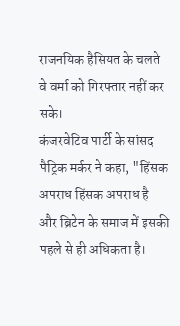राजनयिक हैसियत के चलते वे वर्मा को गिरफ्तार नहीं कर सके।
कंजरवेटिव पार्टी के सांसद पैट्रिक मर्कर ने कहा, "हिंसक अपराध हिंसक अपराध है और ब्रिटेन के समाज में इसकी पहले से ही अधिकता है।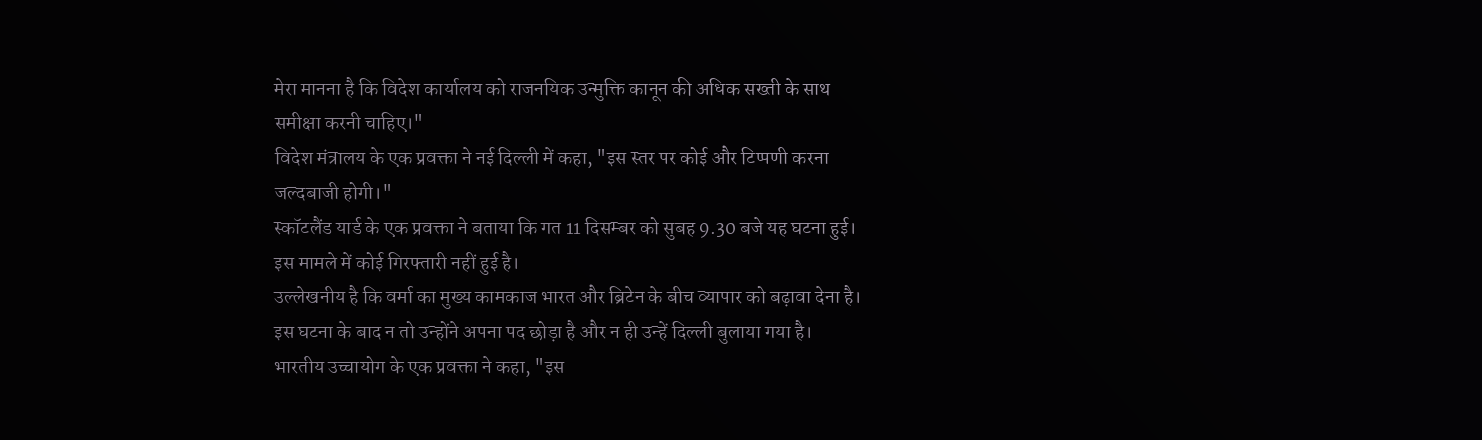मेरा मानना है कि विदेश कार्यालय को राजनयिक उन्मुक्ति कानून की अधिक सख्ती के साथ समीक्षा करनी चाहिए।"
विदेश मंत्रालय के एक प्रवक्ता ने नई दिल्ली में कहा, "इस स्तर पर कोई और टिप्पणी करना जल्दबाजी होगी।"
स्कॉटलैंड यार्ड के एक प्रवक्ता ने बताया कि गत 11 दिसम्बर को सुबह 9.30 बजे यह घटना हुई। इस मामले में कोई गिरफ्तारी नहीं हुई है।
उल्लेखनीय है कि वर्मा का मुख्य कामकाज भारत और ब्रिटेन के बीच व्यापार को बढ़ावा देना है। इस घटना के बाद न तो उन्होंने अपना पद छोड़ा है और न ही उन्हें दिल्ली बुलाया गया है।
भारतीय उच्चायोग के एक प्रवक्ता ने कहा, "इस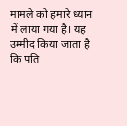मामले को हमारे ध्यान में लाया गया है। यह उम्मीद किया जाता है कि पति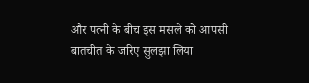और पत्नी के बीच इस मसले को आपसी बातचीत के जरिए सुलझा लिया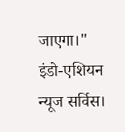जाएगा।"
इंडो-एशियन न्यूज सर्विस।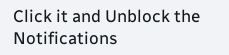Click it and Unblock the Notifications